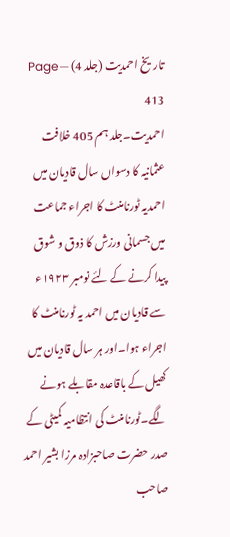تاریخ احمدیت (جلد 4) — Page 413
احمدیت۔جلد ہم 405 خلافت عثمانیہ کا دسواں سال قادیان میں احمدیہ ٹورنامنٹ کا اجراء جماعت میں جسمانی ورزش کا ذوق و شوق پیدا کرنے کے لئے نومبر ۱۹۲۳ء سے قادیان میں احمد یہ ٹورنامنٹ کا اجراء ہوا۔اور ہر سال قادیان میں کھیل کے باقاعدہ مقابلے ہونے لگے۔ٹورنامنٹ کی انتظامیہ کمیٹی کے صدر حضرت صاحبزادہ مرزا بشیر احمد صاحب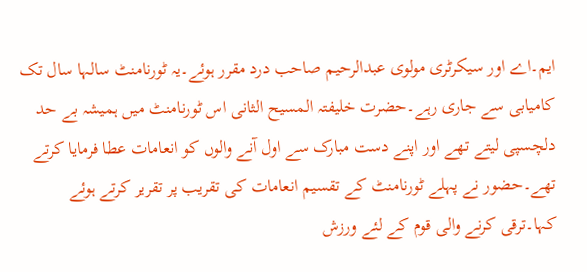ایم۔اے اور سیکرٹری مولوی عبدالرحیم صاحب درد مقرر ہوئے۔یہ ٹورنامنٹ سالہا سال تک کامیابی سے جاری رہے۔حضرت خلیفتہ المسیح الثانی اس ٹورنامنٹ میں ہمیشہ بے حد دلچسپی لیتے تھے اور اپنے دست مبارک سے اول آنے والوں کو انعامات عطا فرمایا کرتے تھے۔حضور نے پہلے ٹورنامنٹ کے تقسیم انعامات کی تقریب پر تقریر کرتے ہوئے کہا۔ترقی کرنے والی قوم کے لئے ورزش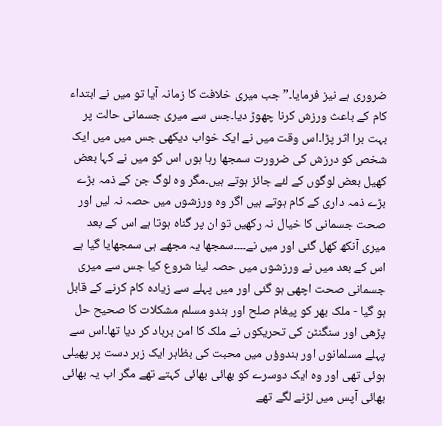ضروری ہے نیز فرمایا۔” جب میری خلافت کا زمانہ آیا تو میں نے ابتداء کام کے باعث ورزش کرنا چھوڑ دیا۔جس سے میری جسمانی حالت پر بہت برا اثر پڑا۔اس وقت میں نے ایک خواب دیکھی جس میں میں ایک شخص کو درزش کی ضرورت سمجھا رہا ہوں اس کو میں نے کہا بعض کھیل بعض لوگوں کے لئے جائز ہوتے ہیں۔مگر وہ لوگ جن کے ذمہ بڑے بڑے ذمہ داری کے کام ہوتے ہیں اگر وہ ورزشوں میں حصہ نہ لیں اور صحت جسمانی کا خیال نہ رکھیں تو ان پر گناہ ہوتا ہے اس کے بعد میری آنکھ کھل گئی اور میں نے۔۔۔۔سمجھا یہ مجھے ہی سمجھایا گیا ہے اس کے بعد میں نے ورزشوں میں حصہ لینا شروع کیا جس سے میری جسمانی صحت اچھی ہو گئی اور میں پہلے سے زیادہ کام کرنے کے قابل ہو گیا - ملک بھر کو پیغام صلح اور ہندو مسلم مشکلات کا صحیح حل پڑھی اور سنگنٹن کی تحریکوں نے ملک کا امن برباد کر دیا تھا۔اس سے پہلے مسلمانوں اور ہندوؤں میں محبت کی بظاہر ایک زبر دست پر پھیلی ہوئی تھی اور وہ ایک دوسرے کو بھائی بھائی کہتے تھے مگر اب یہ بھائی بھائی آپس میں لڑنے لگے تھے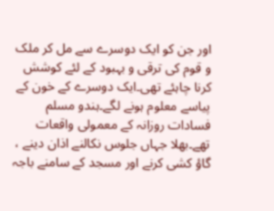اور جن کو ایک دوسرے سے مل کر ملک و قوم کی ترقی و بہبود کے لئے کوشش کرنا چاہئے تھی۔ایک دوسرے کے خون کے پیاسے معلوم ہونے لگے۔ہندو مسلم فسادات روزانہ کے معمولی واقعات تھے۔بھلا جہاں جلوس نکالنے اذان دینے ، گاؤ کشی کرنے اور مسجد کے سامنے باجہ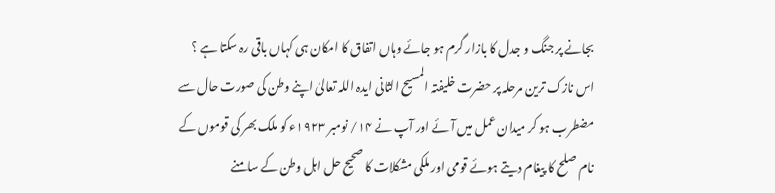بجانے پر جنگ و جدل کا بازار گرم ہو جائے وہاں اتفاق کا امکان ہی کہاں باقی رہ سکتا ہے ؟ اس نازک ترین مرحلہ پر حضرت خلیفتہ المسیح الثانی ایدہ اللہ تعالیٰ اپنے وطن کی صورت حال سے مضطرب ہو کر میدان عمل میں آئے اور آپ نے ۱۴/ نومبر ۱۹۲۳ء کو ملک بھر کی قوموں کے نام صلح کا پیغام دیتے ہوئے قومی اور ملکی مشکلات کا صحیح حل اہل وطن کے سامنے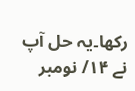رکھا۔یہ حل آپ نے ۱۴/ نومبر